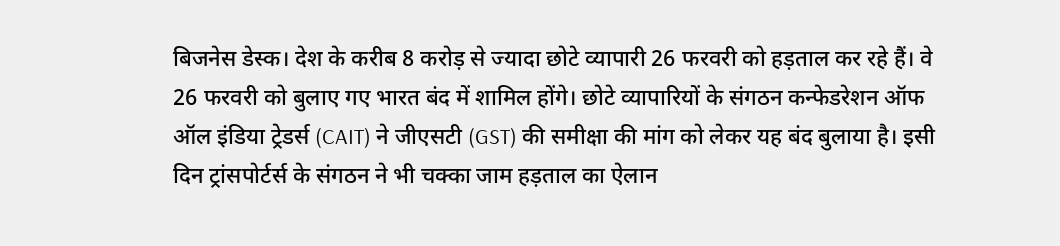बिजनेस डेस्क। देश के करीब 8 करोड़ से ज्यादा छोटे व्यापारी 26 फरवरी को हड़ताल कर रहे हैं। वे 26 फरवरी को बुलाए गए भारत बंद में शामिल होंगे। छोटे व्यापारियों के संगठन कन्फेडरेशन ऑफ ऑल इंडिया ट्रेडर्स (CAIT) ने जीएसटी (GST) की समीक्षा की मांग को लेकर यह बंद बुलाया है। इसी दिन ट्रांसपोर्टर्स के संगठन ने भी चक्का जाम हड़ताल का ऐलान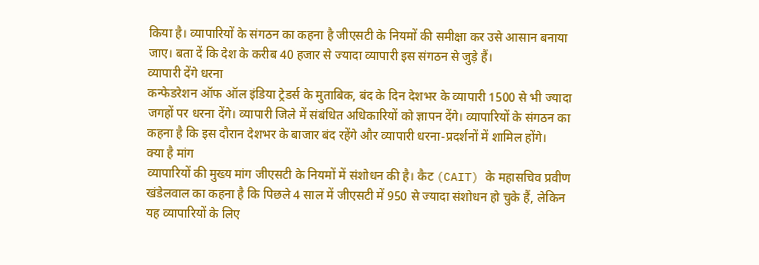किया है। व्यापारियों के संगठन का कहना है जीएसटी के नियमों की समीक्षा कर उसे आसान बनाया जाए। बता दें कि देश के करीब 40 हजार से ज्यादा व्यापारी इस संगठन से जुड़े हैं।
व्यापारी देंगे धरना
कन्फेडरेशन ऑफ ऑल इंडिया ट्रेडर्स के मुताबिक, बंद के दिन देशभर के व्यापारी 1500 से भी ज्यादा जगहों पर धरना देंगे। व्यापारी जिले में संबंधित अधिकारियों को ज्ञापन देंगे। व्यापारियों के संगठन का कहना है कि इस दौरान देशभर के बाजार बंद रहेंगे और व्यापारी धरना-प्रदर्शनों में शामिल होंगे।
क्या है मांग
व्यापारियों की मुख्य मांग जीएसटी के नियमों में संशोधन की है। कैट (CAIT) के महासचिव प्रवीण खंडेलवाल का कहना है कि पिछले 4 साल में जीएसटी में 950 से ज्यादा संशोधन हो चुके हैं, लेकिन यह व्यापारियों के लिए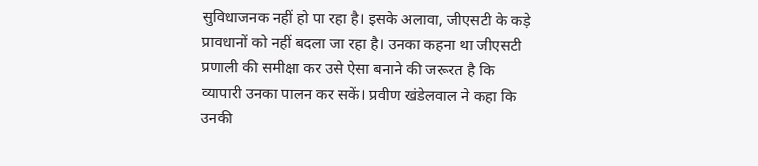सुविधाजनक नहीं हो पा रहा है। इसके अलावा, जीएसटी के कड़े प्रावधानों को नहीं बदला जा रहा है। उनका कहना था जीएसटी प्रणाली की समीक्षा कर उसे ऐसा बनाने की जरूरत है कि व्यापारी उनका पालन कर सकें। प्रवीण खंडेलवाल ने कहा कि उनकी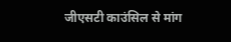जीएसटी काउंसिल से मांग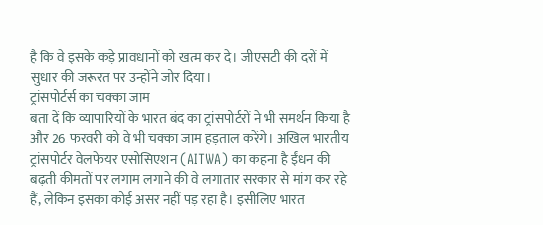है कि वे इसके कड़े प्रावधानों को खत्म कर दे। जीएसटी की दरों में सुधार की जरूरत पर उन्होंने जोर दिया।
ट्रांसपोर्टर्स का चक्का जाम
बता दें कि व्यापारियों के भारत बंद का ट्रांसपोर्टरों ने भी समर्थन किया है और 26 फरवरी को वे भी चक्का जाम हड़ताल करेंगे। अखिल भारतीय ट्रांसपोर्टर वेलफेयर एसोसिएशन (AITWA) का कहना है ईंधन की बढ़ती कीमतों पर लगाम लगाने की वे लगातार सरकार से मांग कर रहे हैं, लेकिन इसका कोई असर नहीं पड़ रहा है। इसीलिए भारत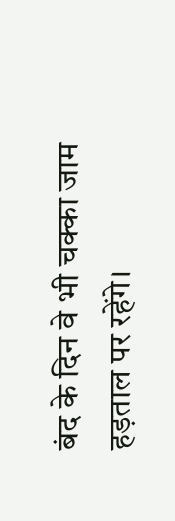बंद के दिन वे भी चक्का जाम हड़ताल पर रहेंगे।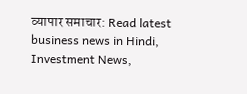व्यापार समाचार: Read latest business news in Hindi, Investment News,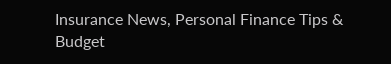Insurance News, Personal Finance Tips & Budget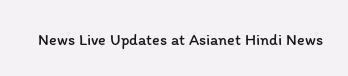News Live Updates at Asianet Hindi News